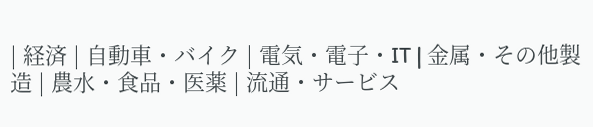| 経済 | 自動車・バイク | 電気・電子・IT | 金属・その他製造 | 農水・食品・医薬 | 流通・サービス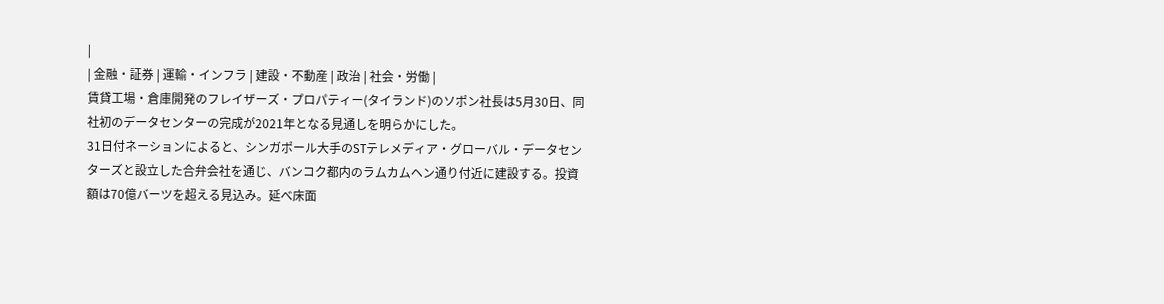|
| 金融・証券 | 運輸・インフラ | 建設・不動産 | 政治 | 社会・労働 |
賃貸工場・倉庫開発のフレイザーズ・プロパティー(タイランド)のソポン社長は5月30日、同社初のデータセンターの完成が2021年となる見通しを明らかにした。
31日付ネーションによると、シンガポール大手のSTテレメディア・グローバル・データセンターズと設立した合弁会社を通じ、バンコク都内のラムカムヘン通り付近に建設する。投資額は70億バーツを超える見込み。延べ床面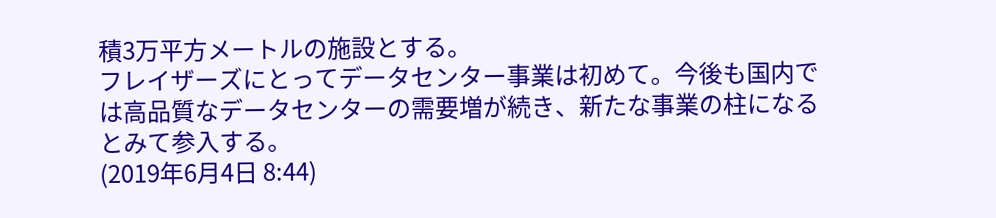積3万平方メートルの施設とする。
フレイザーズにとってデータセンター事業は初めて。今後も国内では高品質なデータセンターの需要増が続き、新たな事業の柱になるとみて参入する。
(2019年6月4日 8:44)